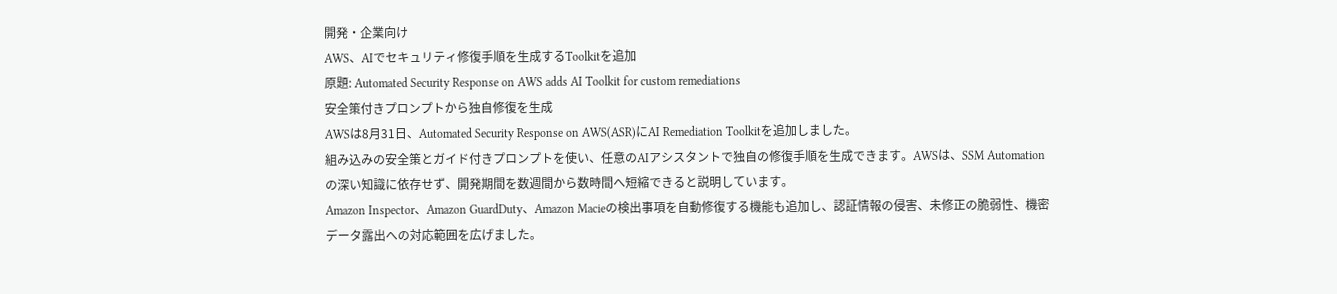開発・企業向け
AWS、AIでセキュリティ修復手順を生成するToolkitを追加
原題: Automated Security Response on AWS adds AI Toolkit for custom remediations
安全策付きプロンプトから独自修復を生成
AWSは8月31日、Automated Security Response on AWS(ASR)にAI Remediation Toolkitを追加しました。
組み込みの安全策とガイド付きプロンプトを使い、任意のAIアシスタントで独自の修復手順を生成できます。AWSは、SSM Automationの深い知識に依存せず、開発期間を数週間から数時間へ短縮できると説明しています。
Amazon Inspector、Amazon GuardDuty、Amazon Macieの検出事項を自動修復する機能も追加し、認証情報の侵害、未修正の脆弱性、機密データ露出への対応範囲を広げました。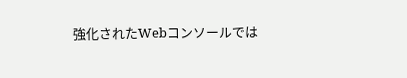強化されたWebコンソールでは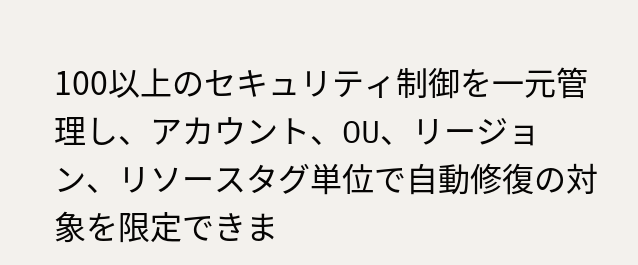100以上のセキュリティ制御を一元管理し、アカウント、OU、リージョン、リソースタグ単位で自動修復の対象を限定できま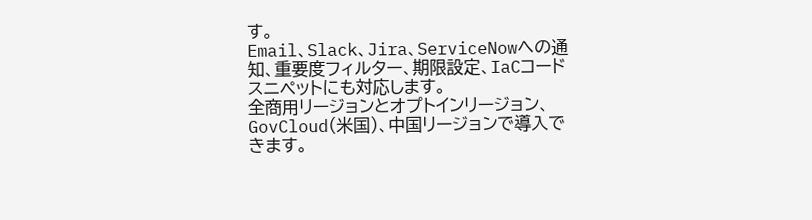す。
Email、Slack、Jira、ServiceNowへの通知、重要度フィルター、期限設定、IaCコードスニペットにも対応します。
全商用リージョンとオプトインリージョン、GovCloud(米国)、中国リージョンで導入できます。